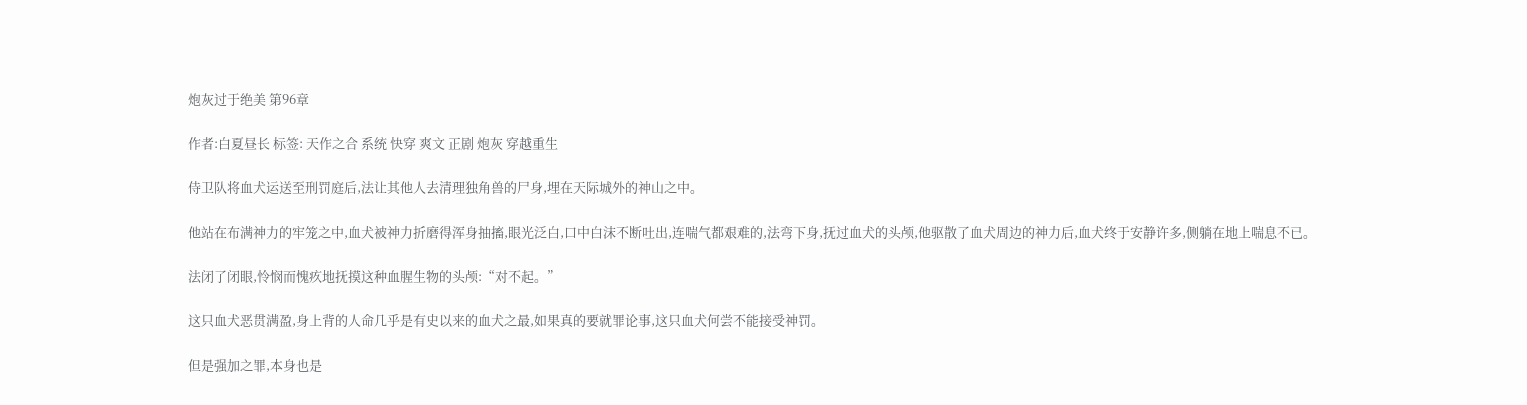炮灰过于绝美 第96章

作者:白夏昼长 标签: 天作之合 系统 快穿 爽文 正剧 炮灰 穿越重生

侍卫队将血犬运送至刑罚庭后,法让其他人去清理独角兽的尸身,埋在天际城外的神山之中。

他站在布满神力的牢笼之中,血犬被神力折磨得浑身抽搐,眼光泛白,口中白沫不断吐出,连喘气都艰难的,法弯下身,抚过血犬的头颅,他驱散了血犬周边的神力后,血犬终于安静许多,侧躺在地上喘息不已。

法闭了闭眼,怜悯而愧疚地抚摸这种血腥生物的头颅:“对不起。”

这只血犬恶贯满盈,身上背的人命几乎是有史以来的血犬之最,如果真的要就罪论事,这只血犬何尝不能接受神罚。

但是强加之罪,本身也是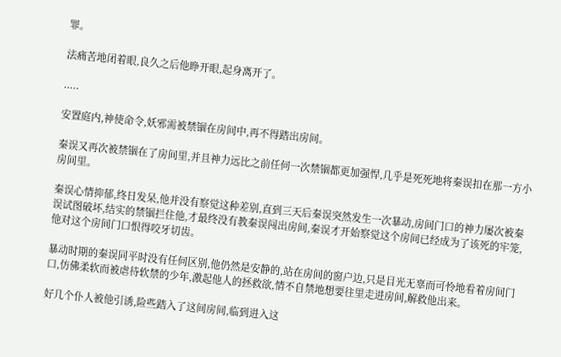罪。

法痛苦地闭着眼,良久之后他睁开眼,起身离开了。

.....

安置庭内,神使命令,妖邪需被禁锢在房间中,再不得踏出房间。

秦误又再次被禁锢在了房间里,并且神力远比之前任何一次禁锢都更加强悍,几乎是死死地将秦误扣在那一方小房间里。

秦误心情抑郁,终日发呆,他并没有察觉这种差别,直到三天后秦误突然发生一次暴动,房间门口的神力屡次被秦误试图破坏,结实的禁锢拦住他,才最终没有教秦误闯出房间,秦误才开始察觉这个房间已经成为了该死的牢笼,他对这个房间门口恨得咬牙切齿。

暴动时期的秦误同平时没有任何区别,他仍然是安静的,站在房间的窗户边,只是目光无辜而可怜地看着房间门口,仿佛柔软而被虐待软禁的少年,激起他人的拯救欲,情不自禁地想要往里走进房间,解救他出来。

好几个仆人被他引诱,险些踏入了这间房间,临到进入这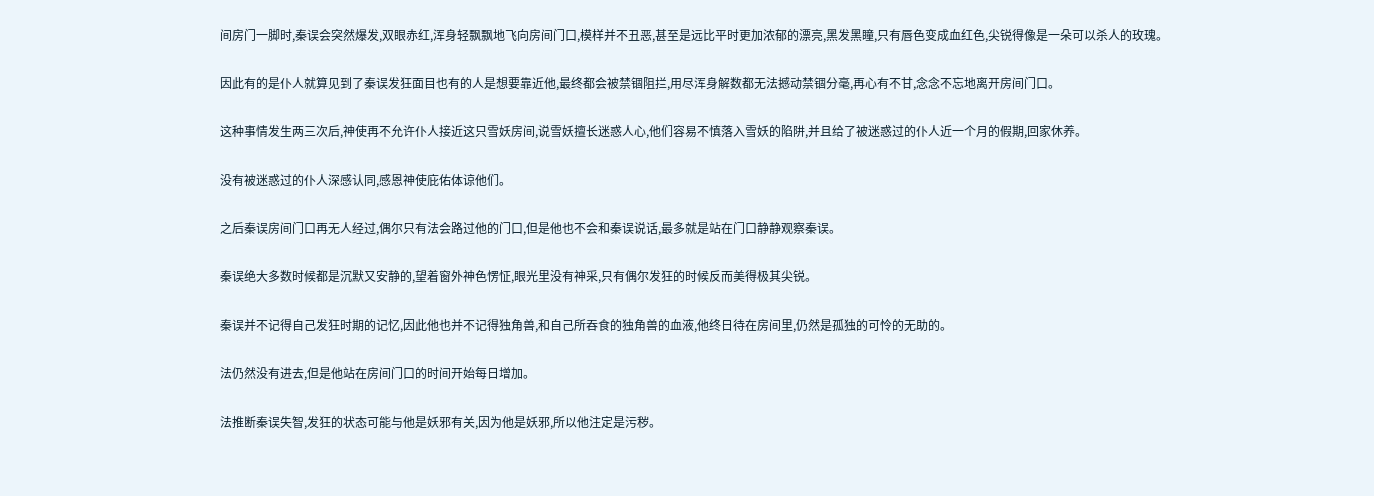间房门一脚时,秦误会突然爆发,双眼赤红,浑身轻飘飘地飞向房间门口,模样并不丑恶,甚至是远比平时更加浓郁的漂亮,黑发黑瞳,只有唇色变成血红色,尖锐得像是一朵可以杀人的玫瑰。

因此有的是仆人就算见到了秦误发狂面目也有的人是想要靠近他,最终都会被禁锢阻拦,用尽浑身解数都无法撼动禁锢分毫,再心有不甘,念念不忘地离开房间门口。

这种事情发生两三次后,神使再不允许仆人接近这只雪妖房间,说雪妖擅长迷惑人心,他们容易不慎落入雪妖的陷阱,并且给了被迷惑过的仆人近一个月的假期,回家休养。

没有被迷惑过的仆人深感认同,感恩神使庇佑体谅他们。

之后秦误房间门口再无人经过,偶尔只有法会路过他的门口,但是他也不会和秦误说话,最多就是站在门口静静观察秦误。

秦误绝大多数时候都是沉默又安静的,望着窗外神色愣怔,眼光里没有神采,只有偶尔发狂的时候反而美得极其尖锐。

秦误并不记得自己发狂时期的记忆,因此他也并不记得独角兽,和自己所吞食的独角兽的血液,他终日待在房间里,仍然是孤独的可怜的无助的。

法仍然没有进去,但是他站在房间门口的时间开始每日增加。

法推断秦误失智,发狂的状态可能与他是妖邪有关,因为他是妖邪,所以他注定是污秽。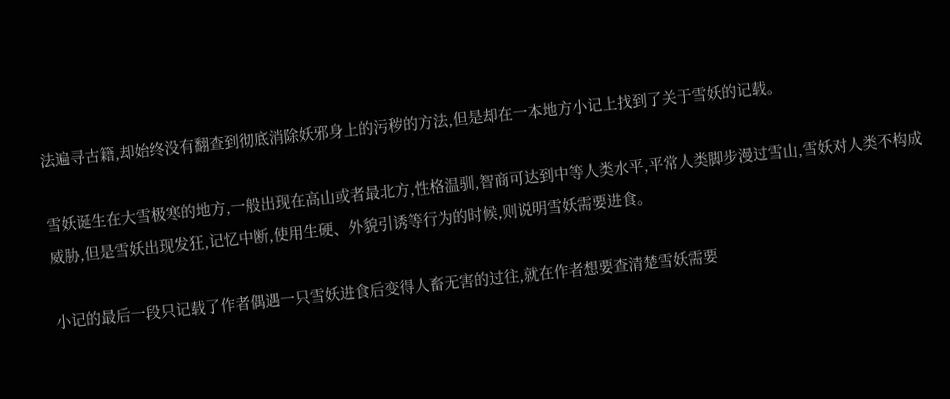法遍寻古籍,却始终没有翻查到彻底消除妖邪身上的污秽的方法,但是却在一本地方小记上找到了关于雪妖的记载。

雪妖诞生在大雪极寒的地方,一般出现在高山或者最北方,性格温驯,智商可达到中等人类水平,平常人类脚步漫过雪山,雪妖对人类不构成威胁,但是雪妖出现发狂,记忆中断,使用生硬、外貌引诱等行为的时候,则说明雪妖需要进食。

小记的最后一段只记载了作者偶遇一只雪妖进食后变得人畜无害的过往,就在作者想要查清楚雪妖需要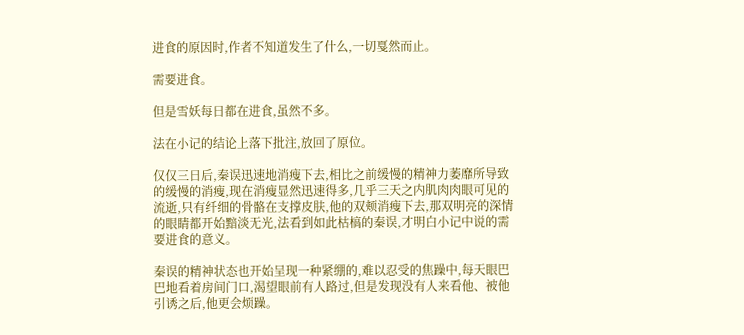进食的原因时,作者不知道发生了什么,一切戛然而止。

需要进食。

但是雪妖每日都在进食,虽然不多。

法在小记的结论上落下批注,放回了原位。

仅仅三日后,秦误迅速地消瘦下去,相比之前缓慢的精神力萎靡所导致的缓慢的消瘦,现在消瘦显然迅速得多,几乎三天之内肌肉肉眼可见的流逝,只有纤细的骨骼在支撑皮肤,他的双颊消瘦下去,那双明亮的深情的眼睛都开始黯淡无光,法看到如此枯槁的秦误,才明白小记中说的需要进食的意义。

秦误的精神状态也开始呈现一种紧绷的,难以忍受的焦躁中,每天眼巴巴地看着房间门口,渴望眼前有人路过,但是发现没有人来看他、被他引诱之后,他更会烦躁。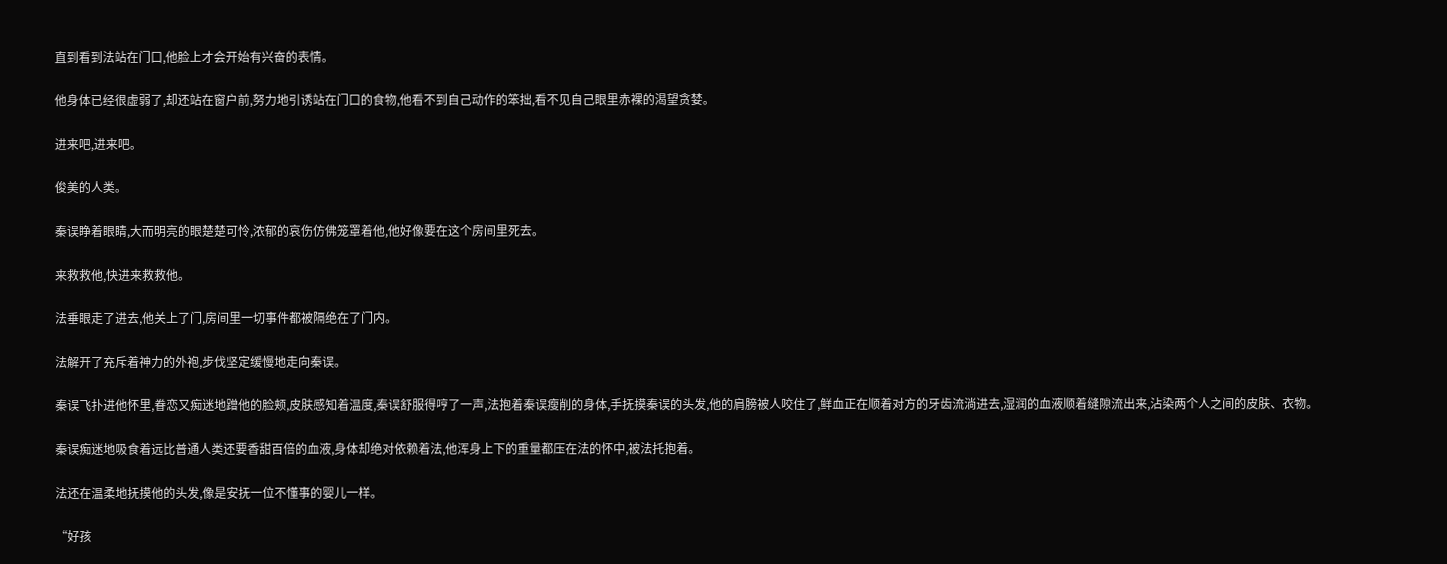直到看到法站在门口,他脸上才会开始有兴奋的表情。

他身体已经很虚弱了,却还站在窗户前,努力地引诱站在门口的食物,他看不到自己动作的笨拙,看不见自己眼里赤裸的渴望贪婪。

进来吧,进来吧。

俊美的人类。

秦误睁着眼睛,大而明亮的眼楚楚可怜,浓郁的哀伤仿佛笼罩着他,他好像要在这个房间里死去。

来救救他,快进来救救他。

法垂眼走了进去,他关上了门,房间里一切事件都被隔绝在了门内。

法解开了充斥着神力的外袍,步伐坚定缓慢地走向秦误。

秦误飞扑进他怀里,眷恋又痴迷地蹭他的脸颊,皮肤感知着温度,秦误舒服得哼了一声,法抱着秦误瘦削的身体,手抚摸秦误的头发,他的肩膀被人咬住了,鲜血正在顺着对方的牙齿流淌进去,湿润的血液顺着缝隙流出来,沾染两个人之间的皮肤、衣物。

秦误痴迷地吸食着远比普通人类还要香甜百倍的血液,身体却绝对依赖着法,他浑身上下的重量都压在法的怀中,被法托抱着。

法还在温柔地抚摸他的头发,像是安抚一位不懂事的婴儿一样。

“好孩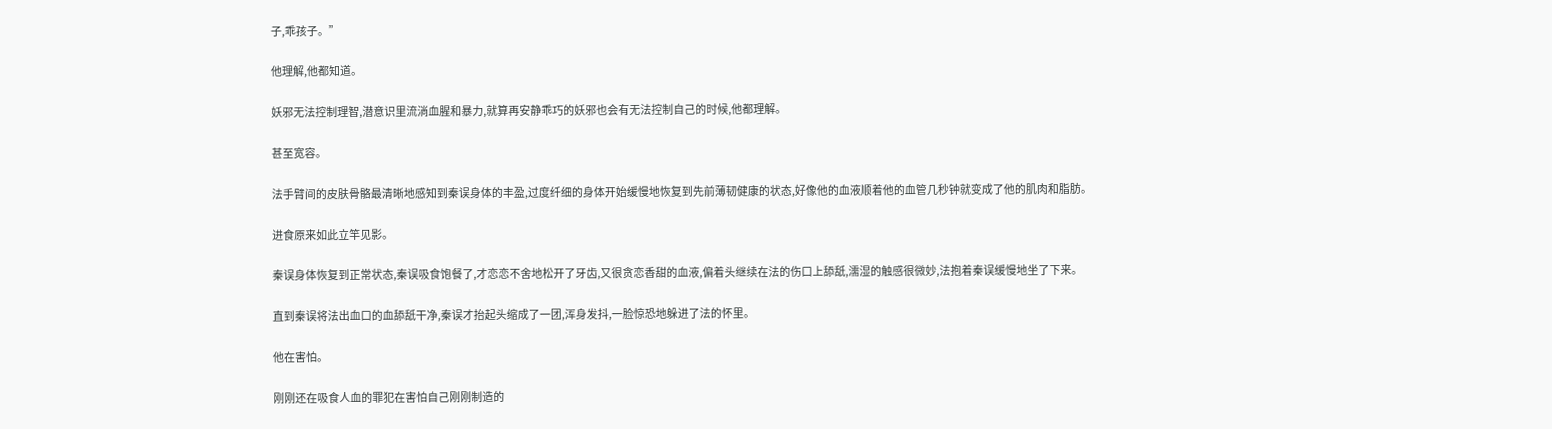子,乖孩子。”

他理解,他都知道。

妖邪无法控制理智,潜意识里流淌血腥和暴力,就算再安静乖巧的妖邪也会有无法控制自己的时候,他都理解。

甚至宽容。

法手臂间的皮肤骨骼最清晰地感知到秦误身体的丰盈,过度纤细的身体开始缓慢地恢复到先前薄韧健康的状态,好像他的血液顺着他的血管几秒钟就变成了他的肌肉和脂肪。

进食原来如此立竿见影。

秦误身体恢复到正常状态,秦误吸食饱餐了,才恋恋不舍地松开了牙齿,又很贪恋香甜的血液,偏着头继续在法的伤口上舔舐,濡湿的触感很微妙,法抱着秦误缓慢地坐了下来。

直到秦误将法出血口的血舔舐干净,秦误才抬起头缩成了一团,浑身发抖,一脸惊恐地躲进了法的怀里。

他在害怕。

刚刚还在吸食人血的罪犯在害怕自己刚刚制造的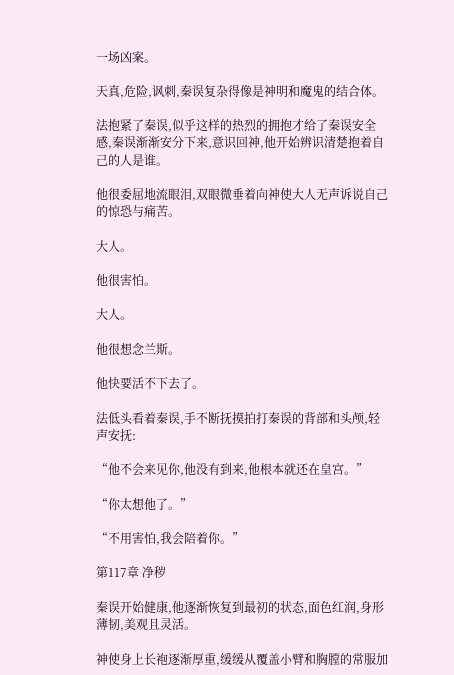一场凶案。

天真,危险,讽刺,秦误复杂得像是神明和魔鬼的结合体。

法抱紧了秦误,似乎这样的热烈的拥抱才给了秦误安全感,秦误渐渐安分下来,意识回神,他开始辨识清楚抱着自己的人是谁。

他很委屈地流眼泪,双眼微垂着向神使大人无声诉说自己的惊恐与痛苦。

大人。

他很害怕。

大人。

他很想念兰斯。

他快要活不下去了。

法低头看着秦误,手不断抚摸拍打秦误的背部和头颅,轻声安抚:

“他不会来见你,他没有到来,他根本就还在皇宫。”

“你太想他了。”

“不用害怕,我会陪着你。”

第117章 净秽

秦误开始健康,他逐渐恢复到最初的状态,面色红润,身形薄韧,美观且灵活。

神使身上长袍逐渐厚重,缓缓从覆盖小臂和胸膛的常服加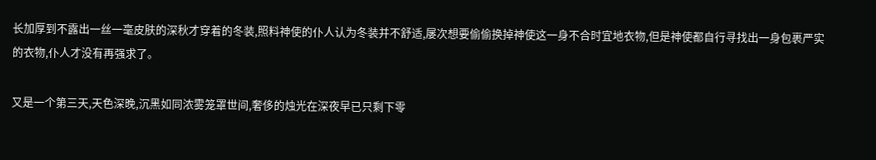长加厚到不露出一丝一毫皮肤的深秋才穿着的冬装,照料神使的仆人认为冬装并不舒适,屡次想要偷偷换掉神使这一身不合时宜地衣物,但是神使都自行寻找出一身包裹严实的衣物,仆人才没有再强求了。

又是一个第三天,天色深晚,沉黑如同浓雾笼罩世间,奢侈的烛光在深夜早已只剩下零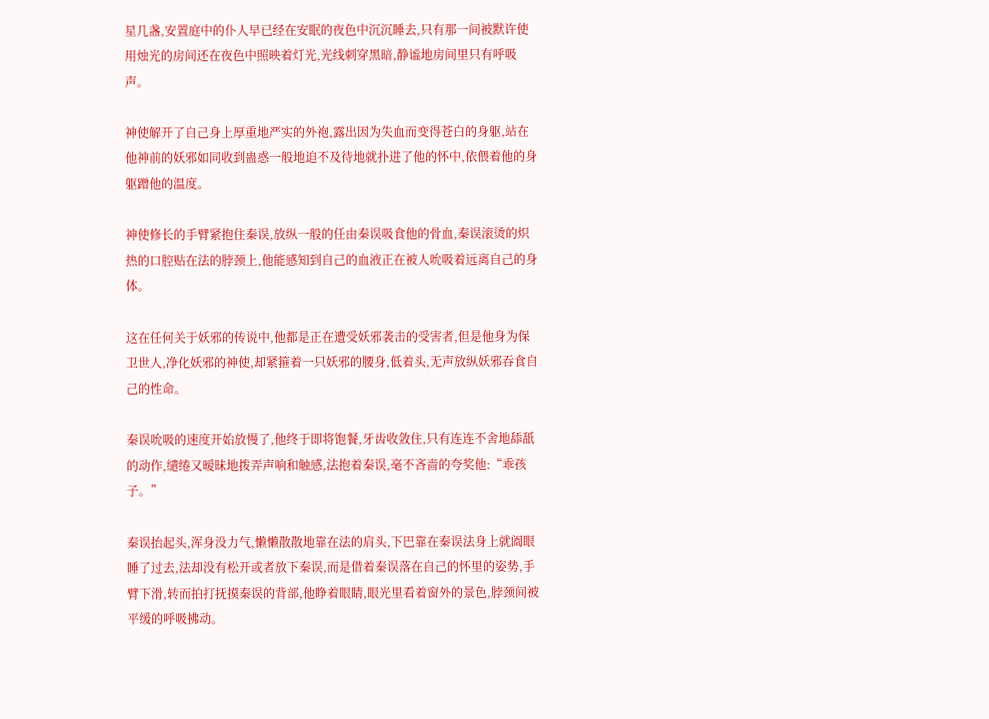星几盏,安置庭中的仆人早已经在安眠的夜色中沉沉睡去,只有那一间被默许使用烛光的房间还在夜色中照映着灯光,光线刺穿黑暗,静谧地房间里只有呼吸声。

神使解开了自己身上厚重地严实的外袍,露出因为失血而变得苍白的身躯,站在他神前的妖邪如同收到蛊惑一般地迫不及待地就扑进了他的怀中,依偎着他的身躯蹭他的温度。

神使修长的手臂紧抱住秦误,放纵一般的任由秦误吸食他的骨血,秦误滚烫的炽热的口腔贴在法的脖颈上,他能感知到自己的血液正在被人吮吸着远离自己的身体。

这在任何关于妖邪的传说中,他都是正在遭受妖邪袭击的受害者,但是他身为保卫世人,净化妖邪的神使,却紧箍着一只妖邪的腰身,低着头,无声放纵妖邪吞食自己的性命。

秦误吮吸的速度开始放慢了,他终于即将饱餐,牙齿收敛住,只有连连不舍地舔舐的动作,缱绻又暧昧地拨弄声响和触感,法抱着秦误,毫不吝啬的夸奖他:“乖孩子。”

秦误抬起头,浑身没力气,懒懒散散地靠在法的肩头,下巴靠在秦误法身上就阖眼睡了过去,法却没有松开或者放下秦误,而是借着秦误落在自己的怀里的姿势,手臂下滑,转而拍打抚摸秦误的背部,他睁着眼睛,眼光里看着窗外的景色,脖颈间被平缓的呼吸拂动。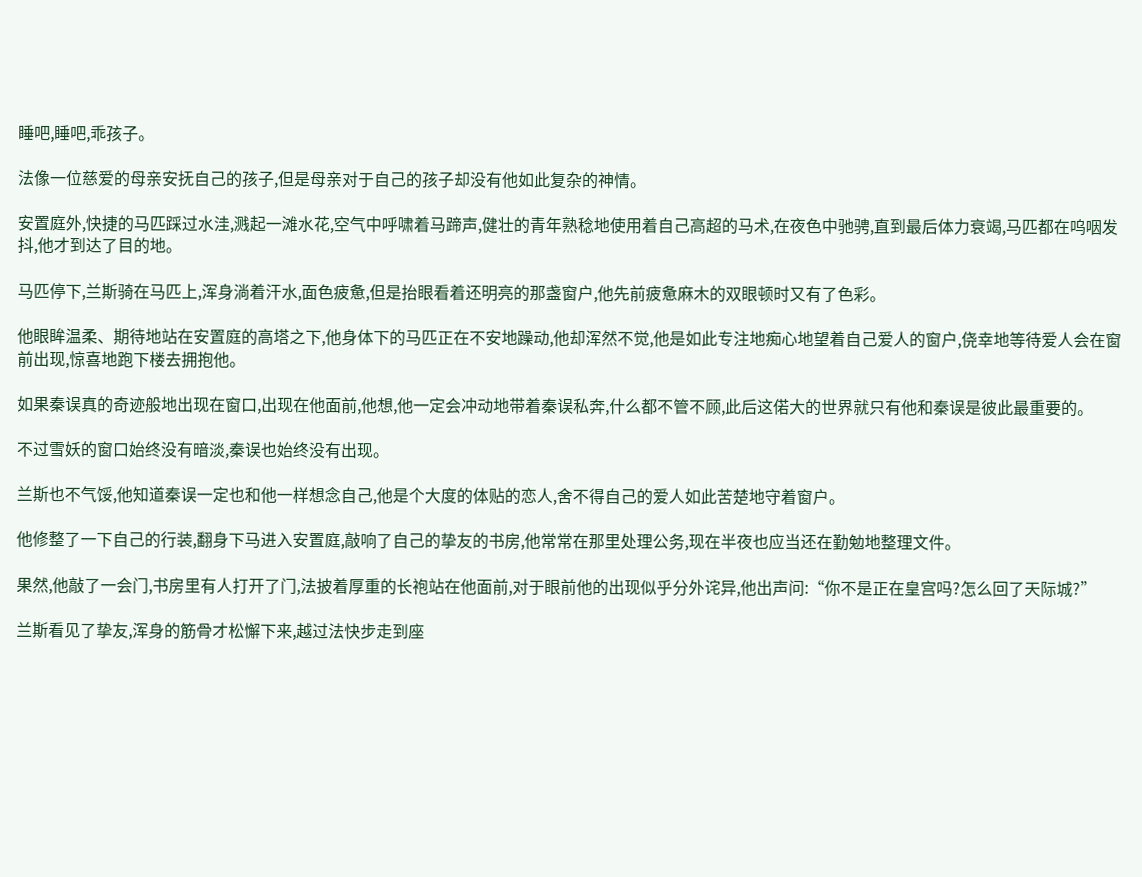睡吧,睡吧,乖孩子。

法像一位慈爱的母亲安抚自己的孩子,但是母亲对于自己的孩子却没有他如此复杂的神情。

安置庭外,快捷的马匹踩过水洼,溅起一滩水花,空气中呼啸着马蹄声,健壮的青年熟稔地使用着自己高超的马术,在夜色中驰骋,直到最后体力衰竭,马匹都在呜咽发抖,他才到达了目的地。

马匹停下,兰斯骑在马匹上,浑身淌着汗水,面色疲惫,但是抬眼看着还明亮的那盏窗户,他先前疲惫麻木的双眼顿时又有了色彩。

他眼眸温柔、期待地站在安置庭的高塔之下,他身体下的马匹正在不安地躁动,他却浑然不觉,他是如此专注地痴心地望着自己爱人的窗户,侥幸地等待爱人会在窗前出现,惊喜地跑下楼去拥抱他。

如果秦误真的奇迹般地出现在窗口,出现在他面前,他想,他一定会冲动地带着秦误私奔,什么都不管不顾,此后这偌大的世界就只有他和秦误是彼此最重要的。

不过雪妖的窗口始终没有暗淡,秦误也始终没有出现。

兰斯也不气馁,他知道秦误一定也和他一样想念自己,他是个大度的体贴的恋人,舍不得自己的爱人如此苦楚地守着窗户。

他修整了一下自己的行装,翻身下马进入安置庭,敲响了自己的挚友的书房,他常常在那里处理公务,现在半夜也应当还在勤勉地整理文件。

果然,他敲了一会门,书房里有人打开了门,法披着厚重的长袍站在他面前,对于眼前他的出现似乎分外诧异,他出声问:“你不是正在皇宫吗?怎么回了天际城?”

兰斯看见了挚友,浑身的筋骨才松懈下来,越过法快步走到座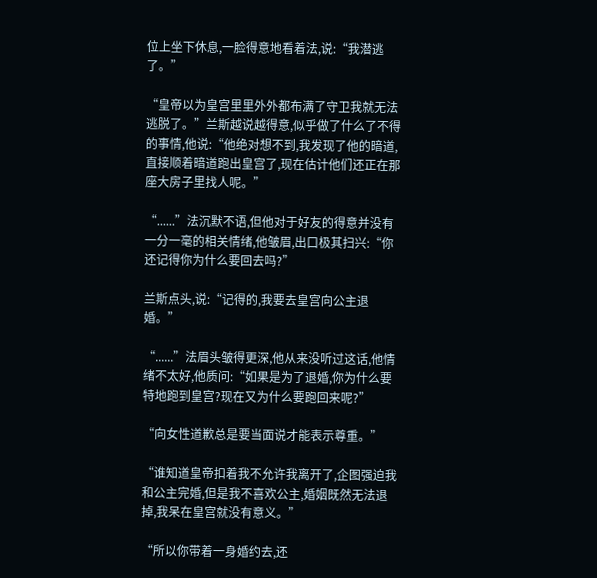位上坐下休息,一脸得意地看着法,说:“我潜逃了。”

“皇帝以为皇宫里里外外都布满了守卫我就无法逃脱了。”兰斯越说越得意,似乎做了什么了不得的事情,他说:“他绝对想不到,我发现了他的暗道,直接顺着暗道跑出皇宫了,现在估计他们还正在那座大房子里找人呢。”

“......”法沉默不语,但他对于好友的得意并没有一分一毫的相关情绪,他皱眉,出口极其扫兴:“你还记得你为什么要回去吗?”

兰斯点头,说:“记得的,我要去皇宫向公主退婚。”

“......”法眉头皱得更深,他从来没听过这话,他情绪不太好,他质问:“如果是为了退婚,你为什么要特地跑到皇宫?现在又为什么要跑回来呢?”

“向女性道歉总是要当面说才能表示尊重。”

“谁知道皇帝扣着我不允许我离开了,企图强迫我和公主完婚,但是我不喜欢公主,婚姻既然无法退掉,我呆在皇宫就没有意义。”

“所以你带着一身婚约去,还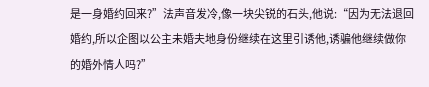是一身婚约回来?”法声音发冷,像一块尖锐的石头,他说:“因为无法退回婚约,所以企图以公主未婚夫地身份继续在这里引诱他,诱骗他继续做你的婚外情人吗?”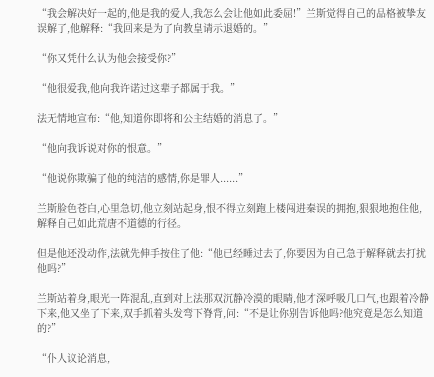“我会解决好一起的,他是我的爱人,我怎么会让他如此委屈!”兰斯觉得自己的品格被挚友误解了,他解释:“我回来是为了向教皇请示退婚的。”

“你又凭什么认为他会接受你?”

“他很爱我,他向我许诺过这辈子都属于我。”

法无情地宣布:“他,知道你即将和公主结婚的消息了。”

“他向我诉说对你的恨意。”

“他说你欺骗了他的纯洁的感情,你是罪人......”

兰斯脸色苍白,心里急切,他立刻站起身,恨不得立刻跑上楼闯进秦误的拥抱,狠狠地抱住他,解释自己如此荒唐不道德的行径。

但是他还没动作,法就先伸手按住了他:“他已经睡过去了,你要因为自己急于解释就去打扰他吗?”

兰斯站着身,眼光一阵混乱,直到对上法那双沉静冷漠的眼睛,他才深呼吸几口气,也跟着冷静下来,他又坐了下来,双手抓着头发弯下脊背,问:“不是让你别告诉他吗?他究竟是怎么知道的?”

“仆人议论消息,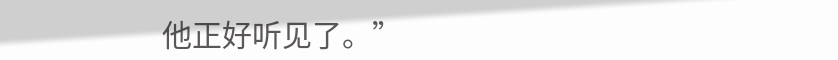他正好听见了。”